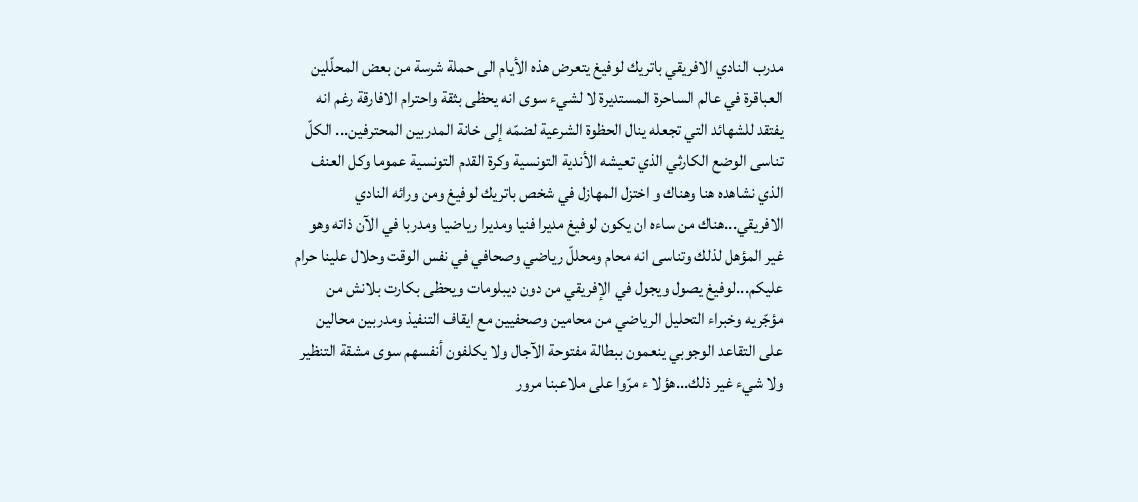مدرب النادي الافريقي باتريك لوفيغ يتعرض هذه الأيام الى حملة شرسة من بعض المحلّلين العباقرة في عالم الساحرة المستديرة لا لشيء سوى انه يحظى بثقة واحترام الافارقة رغم انه يفتقد للشهائد التي تجعله ينال الحظوة الشرعية لضمّه إلى خانة المدربين المحترفين... الكلّ تناسى الوضع الكارثي الذي تعيشه الأندية التونسية وكرة القدم التونسية عموما وكل العنف الذي نشاهده هنا وهناك و اختزل المهازل في شخص باتريك لوفيغ ومن ورائه النادي الافريقي...هناك من ساءه ان يكون لوفيغ مديرا فنيا ومديرا رياضيا ومدربا في الآن ذاته وهو غير المؤهل لذلك وتناسى انه محام ومحللّ رياضي وصحافي في نفس الوقت وحلال علينا حرام عليكم...لوفيغ يصول ويجول في الإفريقي من دون ديبلومات ويحظى بكارت بلانش من مؤجّريه وخبراء التحليل الرياضي من محامين وصحفيين مع ايقاف التنفيذ ومدربين محالين على التقاعد الوجوبي ينعمون ببطالة مفتوحة الآجال ولا يكلفون أنفسهم سوى مشقة التنظير ولا شيء غير ذلك...هؤلا ء مرّوا على ملاعبنا مرور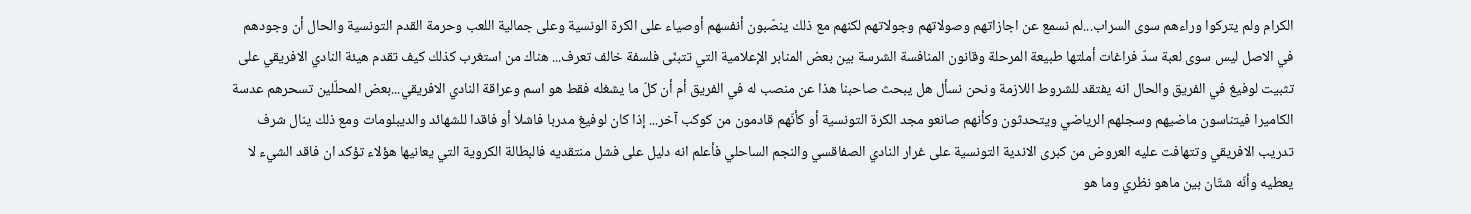الكرام ولم يتركوا وراءهم سوى السراب...لم نسمع عن اجازاتهم وصولاتهم وجولاتهم لكنهم مع ذلك ينصّبون أنفسهم أوصياء على الكرة الونسية وعلى جمالية اللعب وحرمة القدم التونسية والحال أن وجودهم في الاصل ليس سوى لعبة سدّ فراغات أملتها طبيعة المرحلة وقانون المنافسة الشرسة بين بعض المنابر الإعلامية التي تتبنّى فلسفة خالف تعرف... هناك من استغرب كذلك كيف تقدم هيئة النادي الافريقي على تثبيت لوفيغ في الفريق والحال انه يفتقد للشروط اللازمة ونحن نسأل هل يبحث صاحبنا هذا عن منصب له في الفريق أم أن كلّ ما يشغله فقط هو اسم وعراقة النادي الافريقي...بعض المحلّلين تسحرهم عدسة الكاميرا فيتناسون ماضيهم وسجلهم الرياضي ويتحدثون وكأنهم صانعو مجد الكرة التونسية أو كأنّهم قادمون من كوكب آخر... إذا كان لوفيغ مدربا فاشلا أو فاقدا للشهائد والديبلومات ومع ذلك ينال شرف تدريب الافريقي وتتهافت عليه العروض من كبرى الاندية التونسية على غرار النادي الصفاقسي والنجم الساحلي فأعلم انه دليل على فشل منتقديه فالبطالة الكروية التي يعانيها هؤلاء تؤكد ان فاقد الشيء لا يعطيه وأنّه شتّان بين ماهو نظري وما هو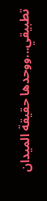تطبيقي...ووحدها حقيقة الميدان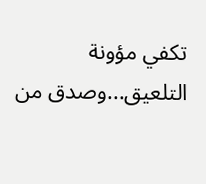تكفي مؤونة التلعيق...وصدق من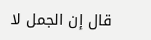قال إن الجمل لا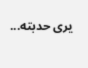يرى حدبته...